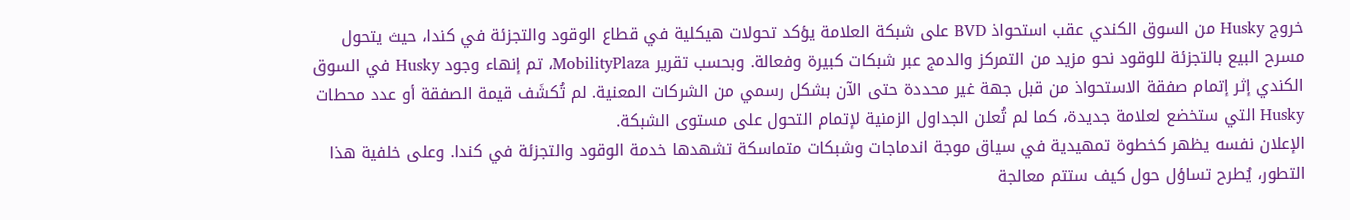خروج Husky من السوق الكندي عقب استحواذ BVD على شبكة العلامة يؤكد تحولات هيكلية في قطاع الوقود والتجزئة في كندا، حيث يتحول مسرح البيع بالتجزئة للوقود نحو مزيد من التمركز والدمج عبر شبكات كبيرة وفعالة. وبحسب تقرير MobilityPlaza، تم إنهاء وجود Husky في السوق الكندي إثر إتمام صفقة الاستحواذ من قبل جهة غير محددة حتى الآن بشكل رسمي من الشركات المعنية. لم تُكشَف قيمة الصفقة أو عدد محطات Husky التي ستخضع لعلامة جديدة، كما لم تُعلن الجداول الزمنية لإتمام التحول على مستوى الشبكة.
الإعلان نفسه يظهر كخطوة تمهيدية في سياق موجة اندماجات وشبكات متماسكة تشهدها خدمة الوقود والتجزئة في كندا. وعلى خلفية هذا التطور، يُطرح تساؤل حول كيف ستتم معالجة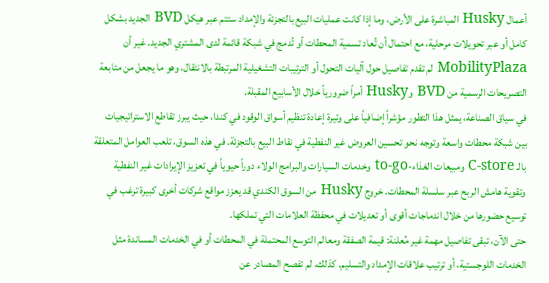أعمال Husky المباشرة على الأرض، وما إذا كانت عمليات البيع بالتجزئة والإمداد ستتم عبر هيكل BVD الجديد بشكل كامل أو عبر تحويلات مرحلية، مع احتمال أن تُعاد تسمية المحطات أو تُدمج في شبكة قائمة لدى المشتري الجديد. غير أن MobilityPlaza لم تقدم تفاصيل حول آليات التحول أو الترتيبات التشغيلية المرتبطة بالانتقال، وهو ما يجعل من متابعة التصريحات الرسمية من BVD وHusky أمراً ضرورياً خلال الأسابيع المقبلة.
في سياق الصناعة، يمثل هذا التطور مؤشراً إضافياً على وتيرة إعادة تنظيم أسواق الوقود في كندا، حيث يبرز تقاطع الاستراتيجيات بين شبكة محطات واسعة وتوجه نحو تحسين العروض غير النفطية في نقاط البيع بالتجزئة. في هذه السوق، تلعب العوامل المتعلقة بالـ C-store ومبيعات الغذاء-to-go وخدمات السيارات والبرامج الولاء دوراً حيوياً في تعزيز الإيرادات غير النفطية وتقوية هامش الربح عبر سلسلة المحطات. خروج Husky من السوق الكندي قد يعزز مواقع شركات أخرى كبيرة ترغب في توسيع حضورها من خلال اندماجات أقوى أو تعديلات في محفظة العلامات التي تملكها.
حتى الآن، تبقى تفاصيل مهمة غير مُعلنة: قيمة الصفقة ومعالم التوسع المحتملة في المحطات أو في الخدمات المساندة مثل الخدمات اللوجستية، أو ترتيب علاقات الإمداد والتسليم. كذلك، لم تفصح المصادر عن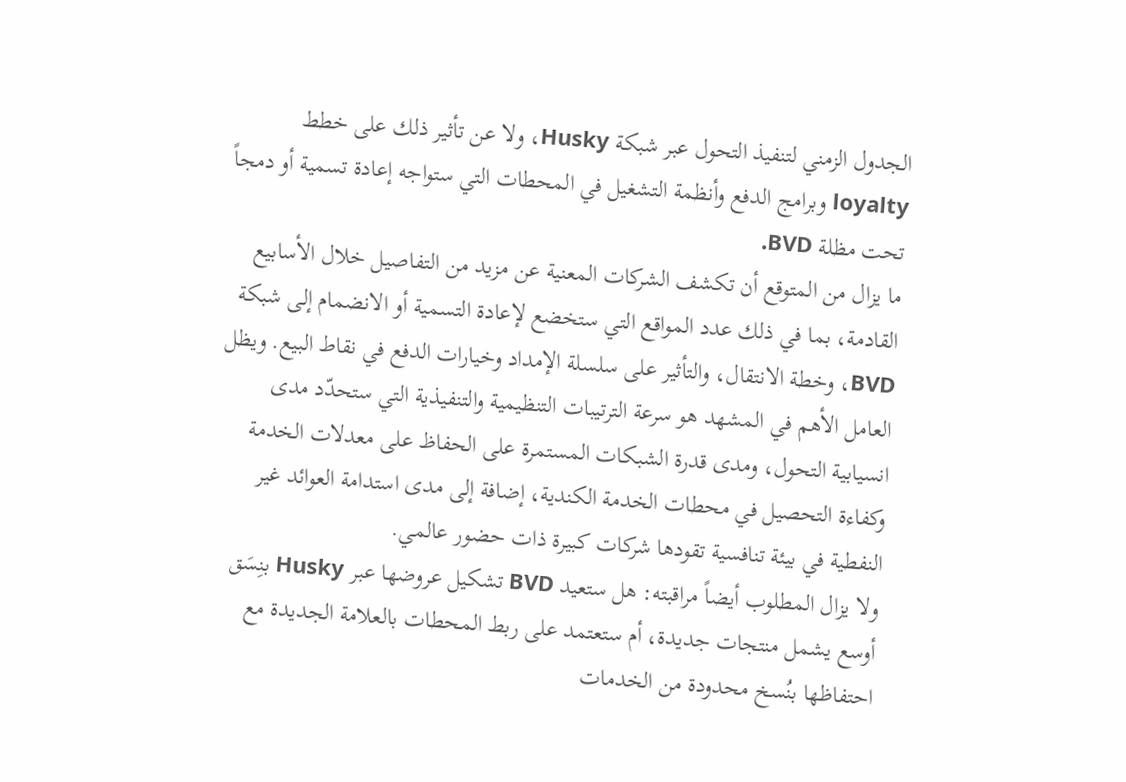الجدول الزمني لتنفيذ التحول عبر شبكة Husky، ولا عن تأثير ذلك على خطط loyalty وبرامج الدفع وأنظمة التشغيل في المحطات التي ستواجه إعادة تسمية أو دمجاً تحت مظلة BVD.
ما يزال من المتوقع أن تكشف الشركات المعنية عن مزيد من التفاصيل خلال الأسابيع القادمة، بما في ذلك عدد المواقع التي ستخضع لإعادة التسمية أو الانضمام إلى شبكة BVD، وخطة الانتقال، والتأثير على سلسلة الإمداد وخيارات الدفع في نقاط البيع. ويظل العامل الأهم في المشهد هو سرعة الترتيبات التنظيمية والتنفيذية التي ستحدّد مدى انسيابية التحول، ومدى قدرة الشبكات المستمرة على الحفاظ على معدلات الخدمة وكفاءة التحصيل في محطات الخدمة الكندية، إضافة إلى مدى استدامة العوائد غير النفطية في بيئة تنافسية تقودها شركات كبيرة ذات حضور عالمي.
ولا يزال المطلوب أيضاً مراقبته: هل ستعيد BVD تشكيل عروضها عبر Husky بنِسَق أوسع يشمل منتجات جديدة، أم ستعتمد على ربط المحطات بالعلامة الجديدة مع احتفاظها بنُسخ محدودة من الخدمات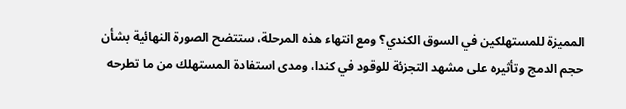المميزة للمستهلكين في السوق الكندي؟ ومع انتهاء هذه المرحلة، ستتضح الصورة النهائية بشأن حجم الدمج وتأثيره على مشهد التجزئة للوقود في كندا، ومدى استفادة المستهلك من ما تطرحه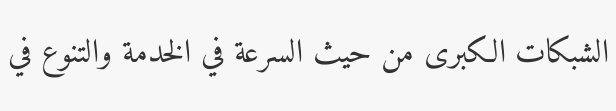الشبكات الكبرى من حيث السرعة في الخدمة والتنوع في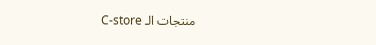منتجات الـ C-store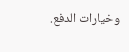وخيارات الدفع.